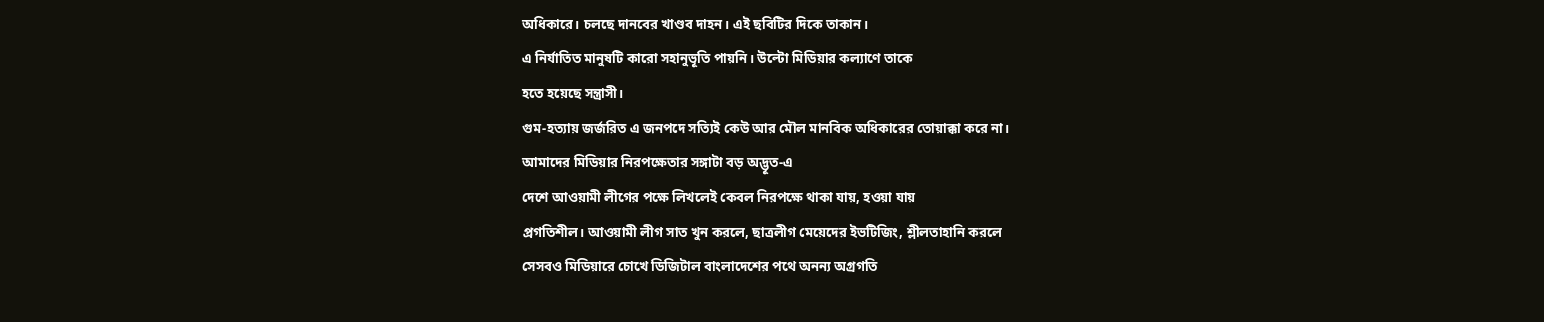অধিকারে। চলছে দানবের খাণ্ডব দাহন। এই ছবিটির দিকে তাকান।
এ নির্যাতিত মানুষটি কারো সহানুভূতি পায়নি। উল্টো মিডিয়ার কল্যাণে তাকে
হতে হয়েছে সন্ত্রাসী।
গুম-হত্যায় জর্জরিত এ জনপদে সত্যিই কেউ আর মৌল মানবিক অধিকারের তোয়াক্কা করে না।
আমাদের মিডিয়ার নিরপক্ষেতার সঙ্গাটা বড় অদ্ভূত-এ
দেশে আওয়ামী লীগের পক্ষে লিখলেই কেবল নিরপক্ষে থাকা যায়, হওয়া যায়
প্রগতিশীল। আওয়ামী লীগ সাত খুন করলে, ছাত্রলীগ মেয়েদের ইভটিজিং, শ্লীলতাহানি করলে
সেসবও মিডিয়ারে চোখে ডিজিটাল বাংলাদেশের পথে অনন্য অগ্রগতি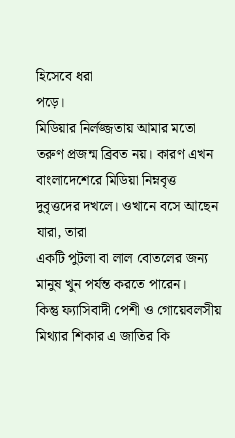হিসেবে ধরা
পড়ে।
মিডিয়ার নির্লজ্জতায় আমার মতো তরুণ প্রজন্ম ব্রিবত নয়। কারণ এখন
বাংলাদেশেরে মিডিয়া নিম্নবৃত্ত দুবৃত্তদের দখলে। ওখানে বসে আছেন যারা, তারা
একটি পুটলা বা লাল বোতলের জন্য মানুষ খুন পর্যন্ত করতে পারেন।
কিন্তু ফ্যাসিবাদী পেশী ও গোয়েবলসীয় মিথ্যার শিকার এ জাতির কি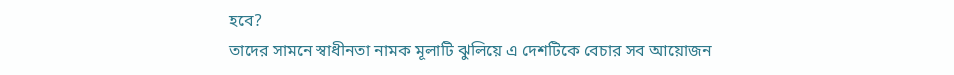হবে?
তাদের সামনে স্বাধীনতা নামক মূলাটি ঝুলিয়ে এ দেশটিকে বেচার সব আয়োজন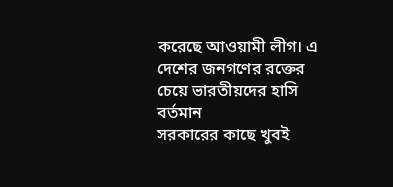করেছে আওয়ামী লীগ। এ দেশের জনগণের রক্তের চেয়ে ভারতীয়দের হাসি বর্তমান
সরকারের কাছে খুবই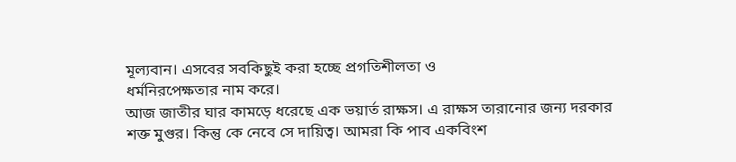মূল্যবান। এসবের সবকিছুই করা হচ্ছে প্রগতিশীলতা ও
ধর্মনিরপেক্ষতার নাম করে।
আজ জাতীর ঘার কামড়ে ধরেছে এক ভয়ার্ত রাক্ষস। এ রাক্ষস তারানোর জন্য দরকার
শক্ত মুগুর। কিন্তু কে নেবে সে দায়িত্ব। আমরা কি পাব একবিংশ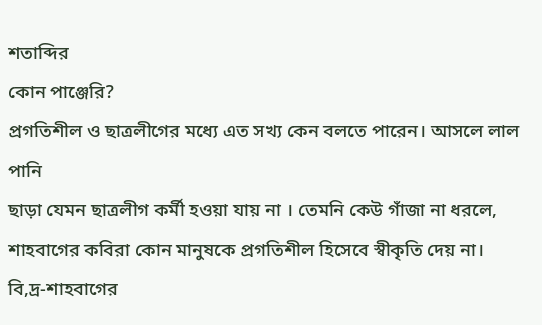শতাব্দির
কোন পাঞ্জেরি?
প্রগতিশীল ও ছাত্রলীগের মধ্যে এত সখ্য কেন বলতে পারেন। আসলে লাল পানি
ছাড়া যেমন ছাত্রলীগ কর্মী হওয়া যায় না । তেমনি কেউ গাঁজা না ধরলে,
শাহবাগের কবিরা কোন মানুষকে প্রগতিশীল হিসেবে স্বীকৃতি দেয় না।
বি,দ্র-শাহবাগের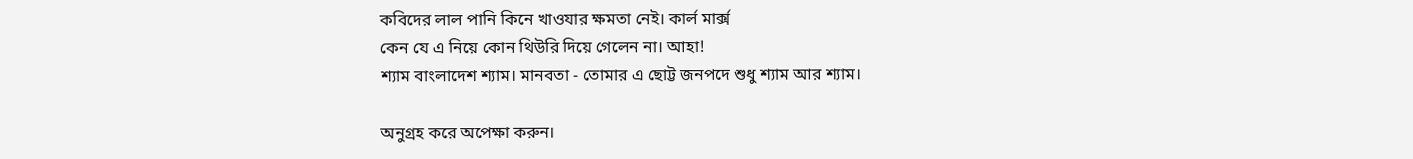কবিদের লাল পানি কিনে খাওযার ক্ষমতা নেই। কার্ল মার্ক্স
কেন যে এ নিয়ে কোন থিউরি দিয়ে গেলেন না। আহা!
শ্যাম বাংলাদেশ শ্যাম। মানবতা - তোমার এ ছোট্ট জনপদে শুধু শ্যাম আর শ্যাম।

অনুগ্রহ করে অপেক্ষা করুন।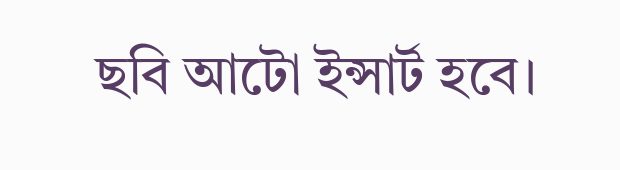ছবি আটো ইন্সার্ট হবে।